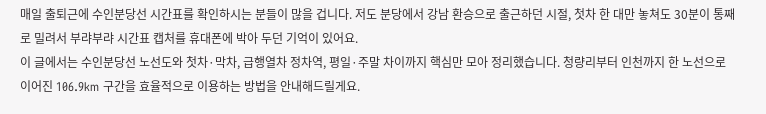매일 출퇴근에 수인분당선 시간표를 확인하시는 분들이 많을 겁니다. 저도 분당에서 강남 환승으로 출근하던 시절, 첫차 한 대만 놓쳐도 30분이 통째로 밀려서 부랴부랴 시간표 캡처를 휴대폰에 박아 두던 기억이 있어요.
이 글에서는 수인분당선 노선도와 첫차·막차, 급행열차 정차역, 평일·주말 차이까지 핵심만 모아 정리했습니다. 청량리부터 인천까지 한 노선으로 이어진 106.9km 구간을 효율적으로 이용하는 방법을 안내해드릴게요.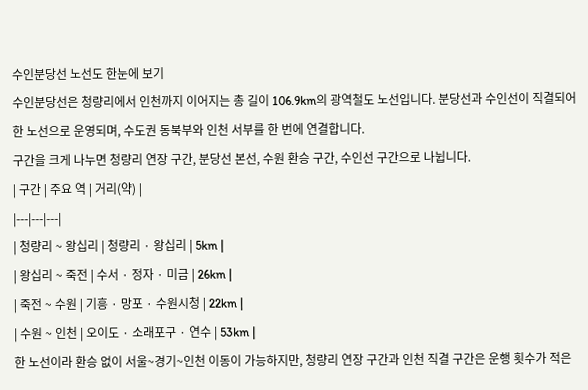수인분당선 노선도 한눈에 보기
수인분당선은 청량리에서 인천까지 이어지는 총 길이 106.9km의 광역철도 노선입니다. 분당선과 수인선이 직결되어 한 노선으로 운영되며, 수도권 동북부와 인천 서부를 한 번에 연결합니다.
구간을 크게 나누면 청량리 연장 구간, 분당선 본선, 수원 환승 구간, 수인선 구간으로 나뉩니다.
| 구간 | 주요 역 | 거리(약) |
|---|---|---|
| 청량리 ~ 왕십리 | 청량리 · 왕십리 | 5km |
| 왕십리 ~ 죽전 | 수서 · 정자 · 미금 | 26km |
| 죽전 ~ 수원 | 기흥 · 망포 · 수원시청 | 22km |
| 수원 ~ 인천 | 오이도 · 소래포구 · 연수 | 53km |
한 노선이라 환승 없이 서울~경기~인천 이동이 가능하지만, 청량리 연장 구간과 인천 직결 구간은 운행 횟수가 적은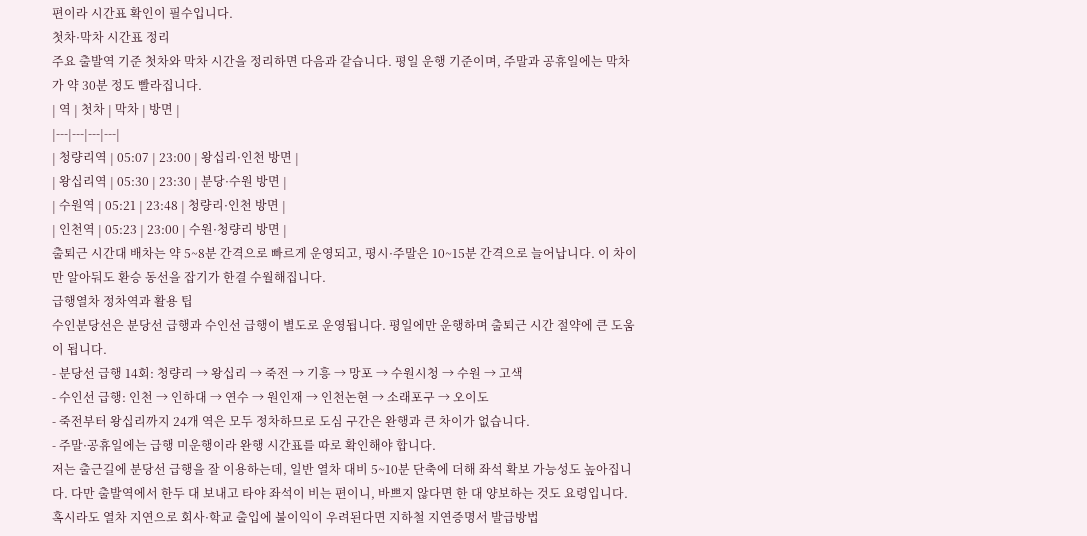편이라 시간표 확인이 필수입니다.
첫차·막차 시간표 정리
주요 출발역 기준 첫차와 막차 시간을 정리하면 다음과 같습니다. 평일 운행 기준이며, 주말과 공휴일에는 막차가 약 30분 정도 빨라집니다.
| 역 | 첫차 | 막차 | 방면 |
|---|---|---|---|
| 청량리역 | 05:07 | 23:00 | 왕십리·인천 방면 |
| 왕십리역 | 05:30 | 23:30 | 분당·수원 방면 |
| 수원역 | 05:21 | 23:48 | 청량리·인천 방면 |
| 인천역 | 05:23 | 23:00 | 수원·청량리 방면 |
출퇴근 시간대 배차는 약 5~8분 간격으로 빠르게 운영되고, 평시·주말은 10~15분 간격으로 늘어납니다. 이 차이만 알아둬도 환승 동선을 잡기가 한결 수월해집니다.
급행열차 정차역과 활용 팁
수인분당선은 분당선 급행과 수인선 급행이 별도로 운영됩니다. 평일에만 운행하며 출퇴근 시간 절약에 큰 도움이 됩니다.
- 분당선 급행 14회: 청량리 → 왕십리 → 죽전 → 기흥 → 망포 → 수원시청 → 수원 → 고색
- 수인선 급행: 인천 → 인하대 → 연수 → 원인재 → 인천논현 → 소래포구 → 오이도
- 죽전부터 왕십리까지 24개 역은 모두 정차하므로 도심 구간은 완행과 큰 차이가 없습니다.
- 주말·공휴일에는 급행 미운행이라 완행 시간표를 따로 확인해야 합니다.
저는 출근길에 분당선 급행을 잘 이용하는데, 일반 열차 대비 5~10분 단축에 더해 좌석 확보 가능성도 높아집니다. 다만 출발역에서 한두 대 보내고 타야 좌석이 비는 편이니, 바쁘지 않다면 한 대 양보하는 것도 요령입니다.
혹시라도 열차 지연으로 회사·학교 출입에 불이익이 우려된다면 지하철 지연증명서 발급방법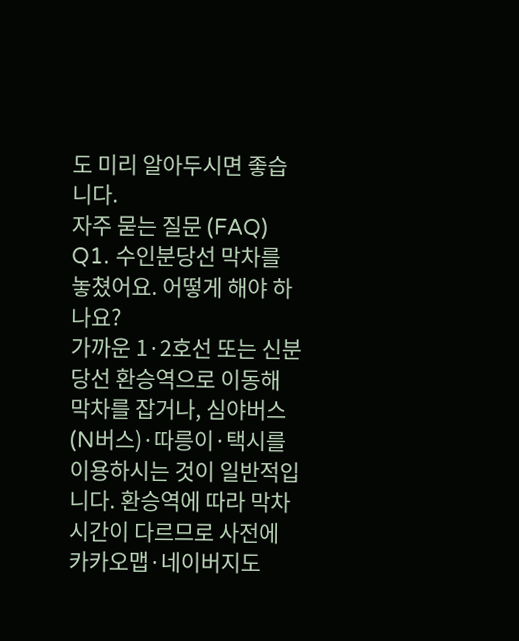도 미리 알아두시면 좋습니다.
자주 묻는 질문 (FAQ)
Q1. 수인분당선 막차를 놓쳤어요. 어떻게 해야 하나요?
가까운 1·2호선 또는 신분당선 환승역으로 이동해 막차를 잡거나, 심야버스(N버스)·따릉이·택시를 이용하시는 것이 일반적입니다. 환승역에 따라 막차 시간이 다르므로 사전에 카카오맵·네이버지도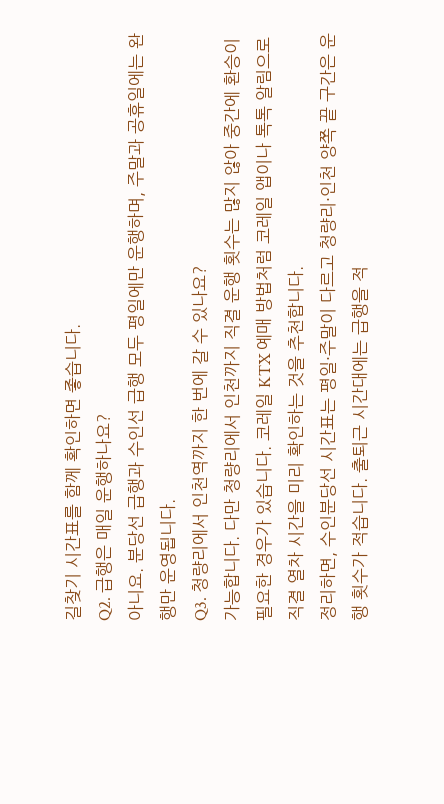길찾기 시간표를 함께 확인하면 좋습니다.
Q2. 급행은 매일 운행하나요?
아니요. 분당선 급행과 수인선 급행 모두 평일에만 운행하며, 주말과 공휴일에는 완행만 운영됩니다.
Q3. 청량리에서 인천역까지 한 번에 갈 수 있나요?
가능합니다. 다만 청량리에서 인천까지 직결 운행 횟수는 많지 않아 중간에 환승이 필요한 경우가 있습니다. 코레일 KTX 예매 방법처럼 코레일 앱이나 톡톡 알림으로 직결 열차 시간을 미리 확인하는 것을 추천합니다.
정리하면, 수인분당선 시간표는 평일·주말이 다르고 청량리·인천 양쪽 끝 구간은 운행 횟수가 적습니다. 출퇴근 시간대에는 급행을 적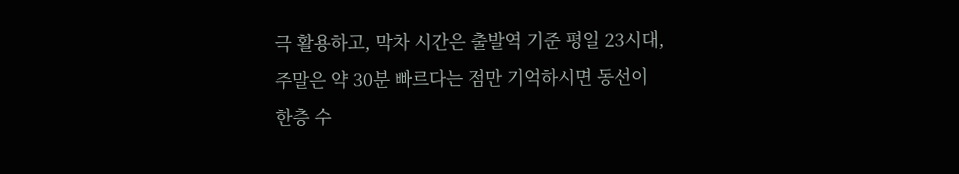극 활용하고, 막차 시간은 출발역 기준 평일 23시대, 주말은 약 30분 빠르다는 점만 기억하시면 동선이 한층 수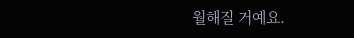월해질 거예요.